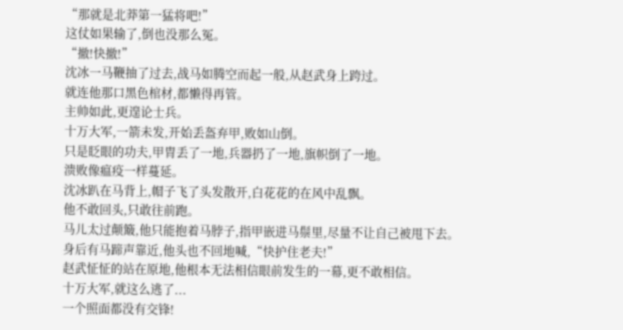“那就是北莽第一猛将吧!”
这仗如果输了,倒也没那么冤。
“撤!快撤!”
沈冰一马鞭抽了过去,战马如腾空而起一般,从赵武身上跨过。
就连他那口黑色棺材,都懒得再管。
主帅如此,更遑论士兵。
十万大军,一箭未发,开始丢盔弃甲,败如山倒。
只是眨眼的功夫,甲胄丢了一地,兵器扔了一地,旗帜倒了一地。
溃败像瘟疫一样蔓延。
沈冰趴在马背上,帽子飞了头发散开,白花花的在风中乱飘。
他不敢回头,只敢往前跑。
马儿太过颠簸,他只能抱着马脖子,指甲嵌进马鬃里,尽量不让自己被甩下去。
身后有马蹄声靠近,他头也不回地喊,“快护住老夫!”
赵武怔怔的站在原地,他根本无法相信眼前发生的一幕,更不敢相信。
十万大军,就这么逃了...
一个照面都没有交锋!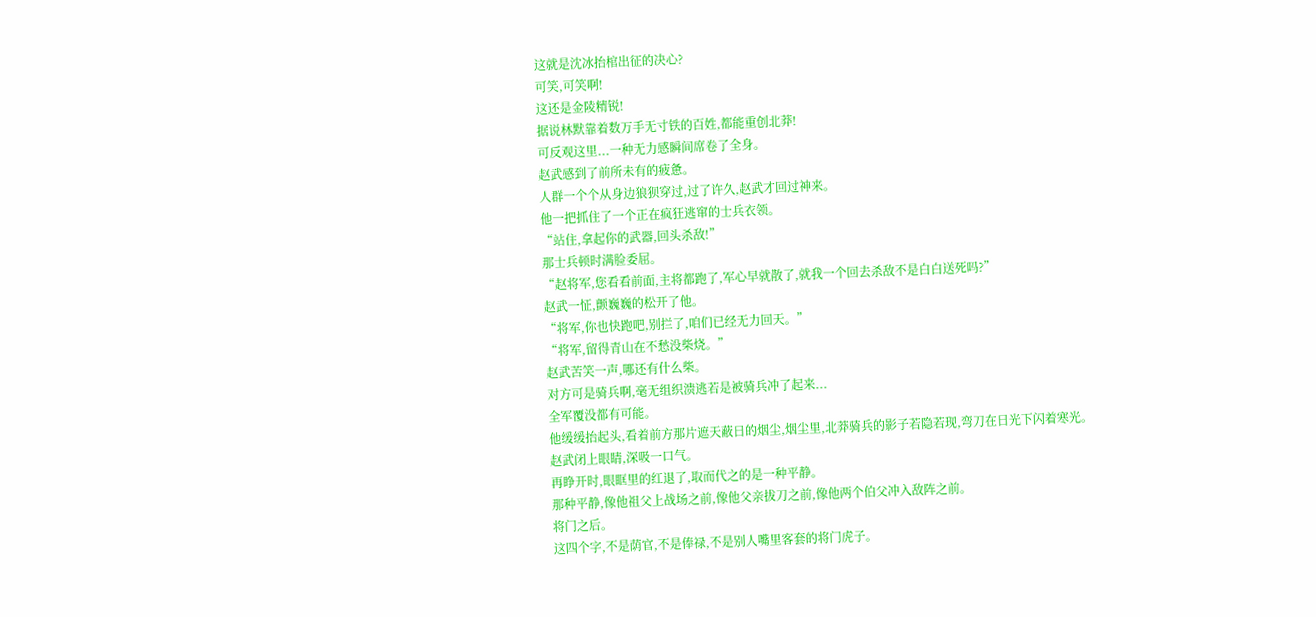这就是沈冰抬棺出征的决心?
可笑,可笑啊!
这还是金陵精锐!
据说林默靠着数万手无寸铁的百姓,都能重创北莽!
可反观这里...一种无力感瞬间席卷了全身。
赵武感到了前所未有的疲惫。
人群一个个从身边狼狈穿过,过了许久,赵武才回过神来。
他一把抓住了一个正在疯狂逃窜的士兵衣领。
“站住,拿起你的武器,回头杀敌!”
那士兵顿时满脸委屈。
“赵将军,您看看前面,主将都跑了,军心早就散了,就我一个回去杀敌不是白白送死吗?”
赵武一怔,颤巍巍的松开了他。
“将军,你也快跑吧,别拦了,咱们已经无力回天。”
“将军,留得青山在不愁没柴烧。”
赵武苦笑一声,哪还有什么柴。
对方可是骑兵啊,毫无组织溃逃若是被骑兵冲了起来...
全军覆没都有可能。
他缓缓抬起头,看着前方那片遮天蔽日的烟尘,烟尘里,北莽骑兵的影子若隐若现,弯刀在日光下闪着寒光。
赵武闭上眼睛,深吸一口气。
再睁开时,眼眶里的红退了,取而代之的是一种平静。
那种平静,像他祖父上战场之前,像他父亲拔刀之前,像他两个伯父冲入敌阵之前。
将门之后。
这四个字,不是荫官,不是俸禄,不是别人嘴里客套的将门虎子。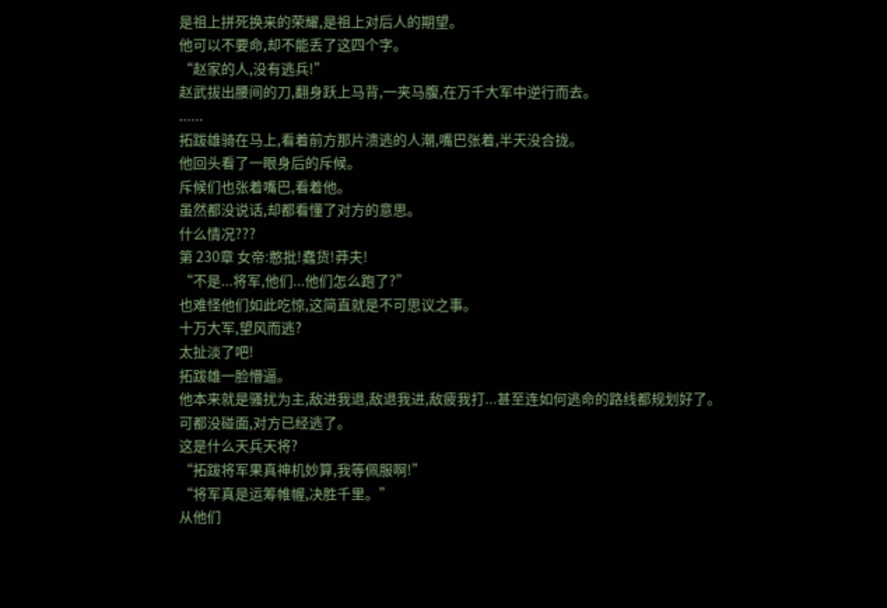是祖上拼死换来的荣耀,是祖上对后人的期望。
他可以不要命,却不能丢了这四个字。
“赵家的人,没有逃兵!”
赵武拔出腰间的刀,翻身跃上马背,一夹马腹,在万千大军中逆行而去。
......
拓跋雄骑在马上,看着前方那片溃逃的人潮,嘴巴张着,半天没合拢。
他回头看了一眼身后的斥候。
斥候们也张着嘴巴,看着他。
虽然都没说话,却都看懂了对方的意思。
什么情况???
第 230章 女帝:憨批!蠢货!莽夫!
“不是...将军,他们...他们怎么跑了?”
也难怪他们如此吃惊,这简直就是不可思议之事。
十万大军,望风而逃?
太扯淡了吧!
拓跋雄一脸懵逼。
他本来就是骚扰为主,敌进我退,敌退我进,敌疲我打...甚至连如何逃命的路线都规划好了。
可都没碰面,对方已经逃了。
这是什么天兵天将?
“拓跋将军果真神机妙算,我等佩服啊!”
“将军真是运筹帷幄,决胜千里。”
从他们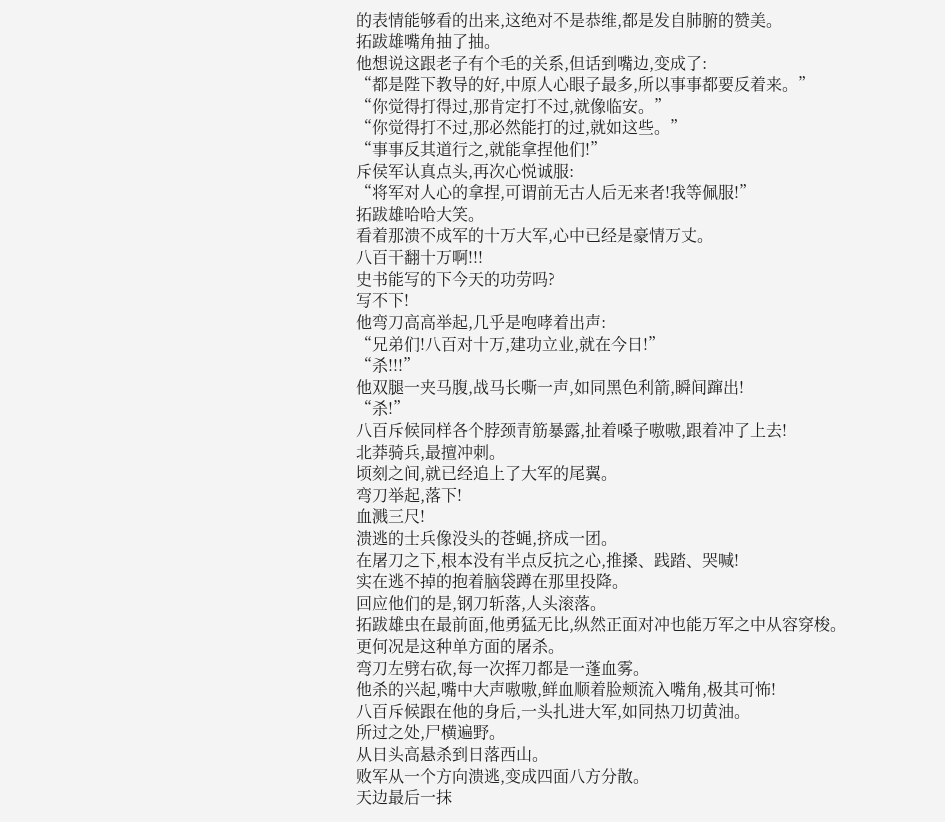的表情能够看的出来,这绝对不是恭维,都是发自肺腑的赞美。
拓跋雄嘴角抽了抽。
他想说这跟老子有个毛的关系,但话到嘴边,变成了:
“都是陛下教导的好,中原人心眼子最多,所以事事都要反着来。”
“你觉得打得过,那肯定打不过,就像临安。”
“你觉得打不过,那必然能打的过,就如这些。”
“事事反其道行之,就能拿捏他们!”
斥侯军认真点头,再次心悦诚服:
“将军对人心的拿捏,可谓前无古人后无来者!我等佩服!”
拓跋雄哈哈大笑。
看着那溃不成军的十万大军,心中已经是豪情万丈。
八百干翻十万啊!!!
史书能写的下今天的功劳吗?
写不下!
他弯刀高高举起,几乎是咆哮着出声:
“兄弟们!八百对十万,建功立业,就在今日!”
“杀!!!”
他双腿一夹马腹,战马长嘶一声,如同黑色利箭,瞬间蹿出!
“杀!”
八百斥候同样各个脖颈青筋暴露,扯着嗓子嗷嗷,跟着冲了上去!
北莽骑兵,最擅冲刺。
顷刻之间,就已经追上了大军的尾翼。
弯刀举起,落下!
血溅三尺!
溃逃的士兵像没头的苍蝇,挤成一团。
在屠刀之下,根本没有半点反抗之心,推搡、践踏、哭喊!
实在逃不掉的抱着脑袋蹲在那里投降。
回应他们的是,钢刀斩落,人头滚落。
拓跋雄虫在最前面,他勇猛无比,纵然正面对冲也能万军之中从容穿梭。
更何况是这种单方面的屠杀。
弯刀左劈右砍,每一次挥刀都是一蓬血雾。
他杀的兴起,嘴中大声嗷嗷,鲜血顺着脸颊流入嘴角,极其可怖!
八百斥候跟在他的身后,一头扎进大军,如同热刀切黄油。
所过之处,尸横遍野。
从日头高悬杀到日落西山。
败军从一个方向溃逃,变成四面八方分散。
天边最后一抹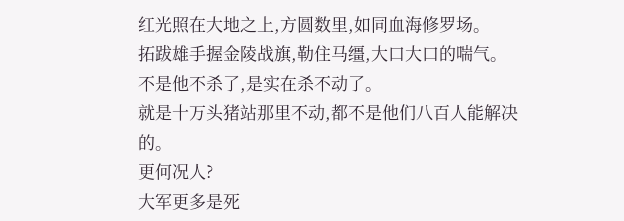红光照在大地之上,方圆数里,如同血海修罗场。
拓跋雄手握金陵战旗,勒住马缰,大口大口的喘气。
不是他不杀了,是实在杀不动了。
就是十万头猪站那里不动,都不是他们八百人能解决的。
更何况人?
大军更多是死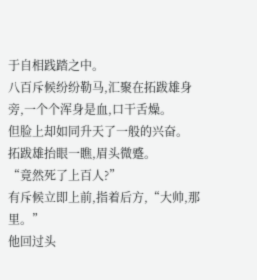于自相践踏之中。
八百斥候纷纷勒马,汇聚在拓跋雄身旁,一个个浑身是血,口干舌燥。
但脸上却如同升天了一般的兴奋。
拓跋雄抬眼一瞧,眉头微蹙。
“竟然死了上百人?”
有斥候立即上前,指着后方,“大帅,那里。”
他回过头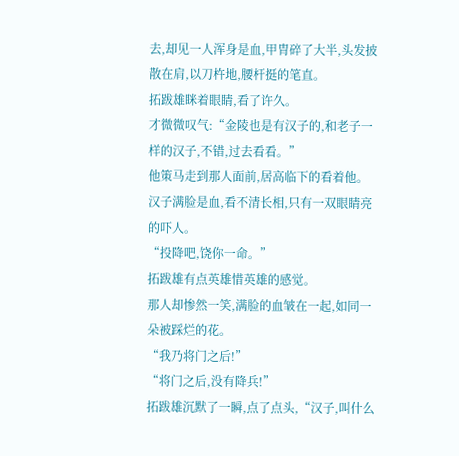去,却见一人浑身是血,甲胄碎了大半,头发披散在肩,以刀杵地,腰杆挺的笔直。
拓跋雄眯着眼睛,看了许久。
才微微叹气:“金陵也是有汉子的,和老子一样的汉子,不错,过去看看。”
他策马走到那人面前,居高临下的看着他。
汉子满脸是血,看不清长相,只有一双眼睛亮的吓人。
“投降吧,饶你一命。”
拓跋雄有点英雄惜英雄的感觉。
那人却惨然一笑,满脸的血皱在一起,如同一朵被踩烂的花。
“我乃将门之后!”
“将门之后,没有降兵!”
拓跋雄沉默了一瞬,点了点头,“汉子,叫什么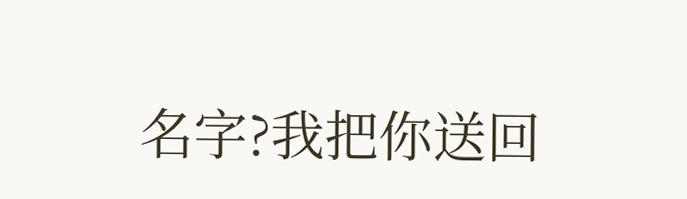名字?我把你送回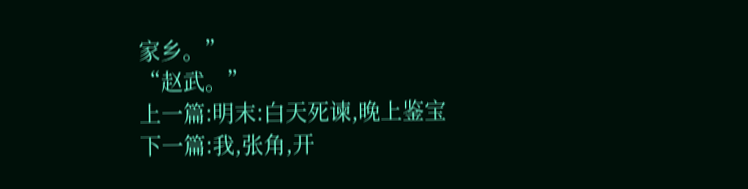家乡。”
“赵武。”
上一篇:明末:白天死谏,晚上鉴宝
下一篇:我,张角,开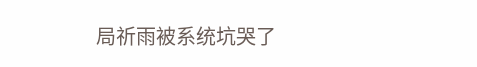局祈雨被系统坑哭了